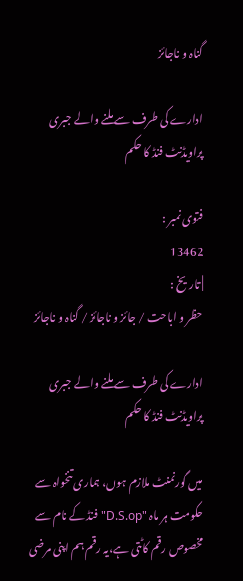گناہ و ناجائز

ادارے کی طرف سے ملنے والے جبری پراویڈنٹ فنڈ کا حکم

فتوی نمبر :
13462
| تاریخ :
حظر و اباحت / جائز و ناجائز / گناہ و ناجائز

ادارے کی طرف سے ملنے والے جبری پراویڈنٹ فنڈ کا حکم

میں گورنمنٹ ملازم ہوں، ہماری تنخواہ سے حکومت ہر ماہ "D.S.op" فنڈ کے نام سے مخصوص رقم کاٹتی ہے،یہ رقم ہم اپنی مرضی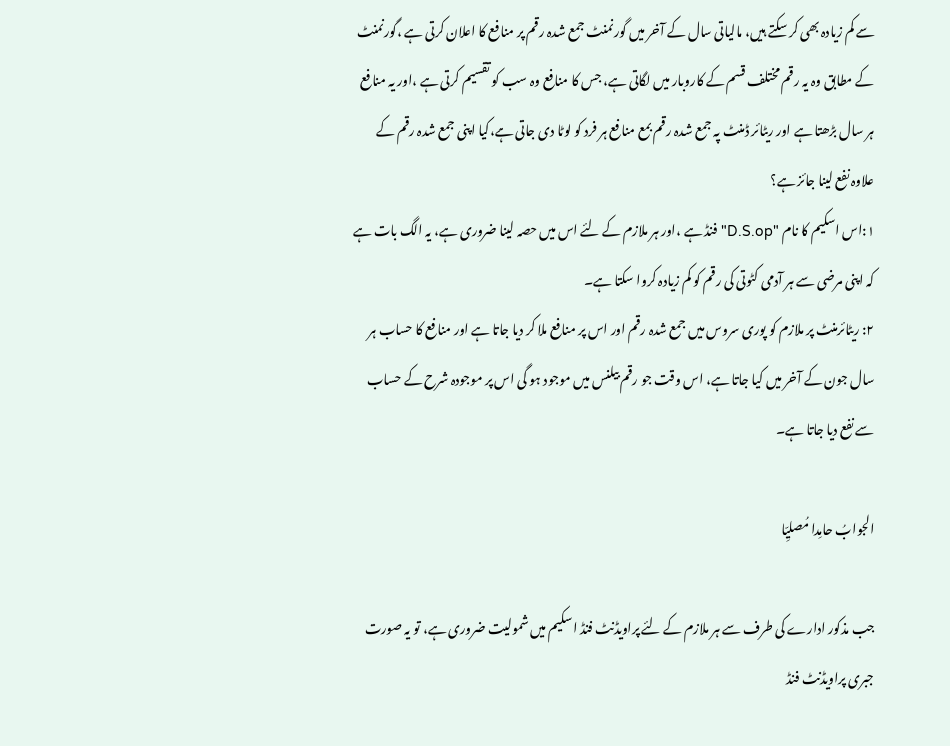سے کم زیادہ بھی کر سکتے ہیں، مالیاتی سال کے آخر میں گورنمنٹ جمع شدہ رقم پر منافع کا اعلان کرتی ہے ،گورنمنٹ کے مطابق وہ یہ رقم مختلف قسم کے کاروبار میں لگاتی ہے، جس کا منافع وہ سب کو تقسیم کرتی ہے ،اور یہ منافع ہر سال بڑھتا ہے اور ریٹائر ڈمنٹ پہ جمع شدہ رقم بمع منافع ہر فرد کو لوٹا دی جاتی ہے،کیا اپنی جمع شدہ رقم کے علاوہ نفع لینا جائز ہے؟
۱:اس اسکیم کا نام "D.S.op" فنڈ ہے ،اور ہر ملازم کے لئے اس میں حصہ لینا ضروری ہے، یہ الگ بات ہے کہ اپنی مرضی سے ہر آدمی کٹوتی کی رقم کو کم زیادہ کروا سکتا ہے۔
۲: ریٹائرمنٹ پر ملازم کو پوری سروس میں جمع شدہ رقم اور اس پر منافع ملا کر دیا جاتا ہے اور منافع کا حساب ہر سال جون کے آخر میں کیا جاتا ہے، اس وقت جو رقم بیلنس میں موجود ہو گی اس پر موجودہ شرح کے حساب سے نفع دیا جاتا ہے۔

الجوابُ حامِدا مُصلیِّا

جب مذکور ادارے کی طرف سے ہر ملازم کے لئے پراویڈنٹ فنڈ اسکیم میں شمولیت ضروری ہے، تو یہ صورت جبری پراویڈنٹ فنڈ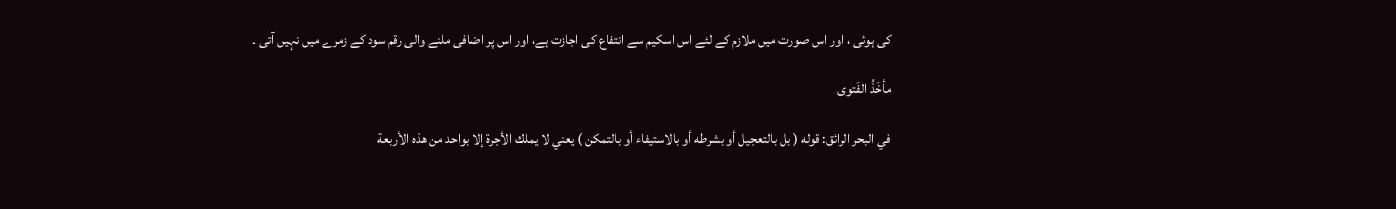کی ہوئی ، اور اس صورت میں ملازم کے لئے اس اسکیم سے انتفاع کی اجازت ہے، اور اس پر اضافی ملنے والی رقم سود کے زمرے میں نہیں آتی ۔

مأخَذُ الفَتوی

في البحر الرائق: قوله ( بل بالتعجيل أو بشرطه أو بالاستيفاء أو بالتمكن ) يعني لا يملك الأجرة إلا بواحد من هذه الأربعة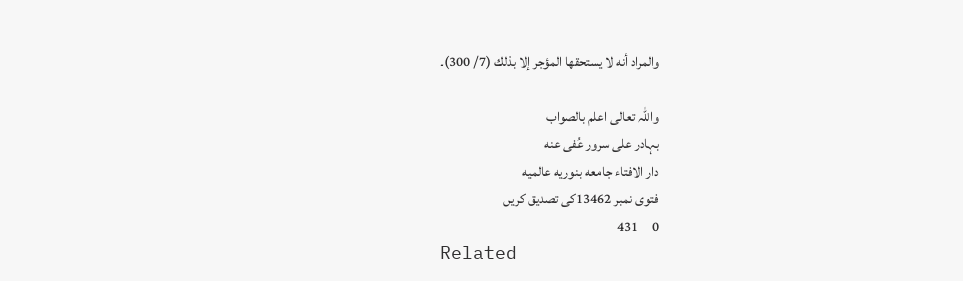والمراد أنه لا يستحقها المؤجر إلا بذلك (7/ 300)۔

واللہ تعالی اعلم بالصواب
بہادر علی سرور عُفی عنه
دار الافتاء جامعه بنوریه عالمیه
فتوی نمبر 13462کی تصدیق کریں
0     431
Related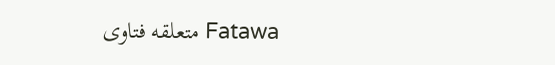Fatawa متعلقه فتاوی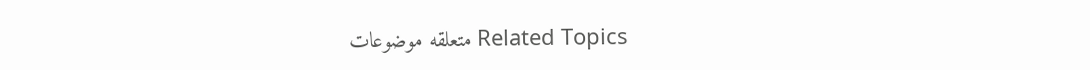Related Topics متعلقه موضوعات